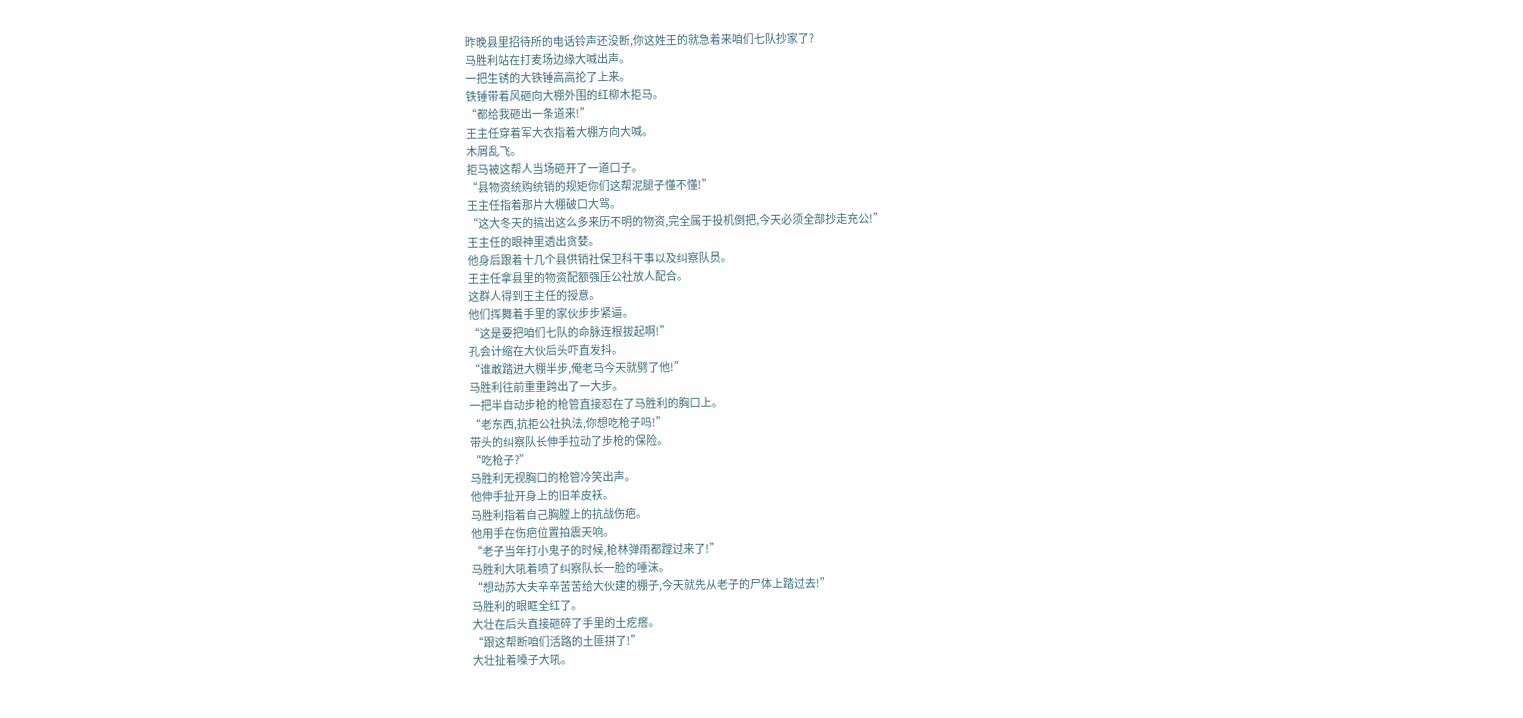昨晚县里招待所的电话铃声还没断,你这姓王的就急着来咱们七队抄家了?
马胜利站在打麦场边缘大喊出声。
一把生锈的大铁锤高高抡了上来。
铁锤带着风砸向大棚外围的红柳木拒马。
“都给我砸出一条道来!”
王主任穿着军大衣指着大棚方向大喊。
木屑乱飞。
拒马被这帮人当场砸开了一道口子。
“县物资统购统销的规矩你们这帮泥腿子懂不懂!”
王主任指着那片大棚破口大骂。
“这大冬天的搞出这么多来历不明的物资,完全属于投机倒把,今天必须全部抄走充公!”
王主任的眼神里透出贪婪。
他身后跟着十几个县供销社保卫科干事以及纠察队员。
王主任拿县里的物资配额强压公社放人配合。
这群人得到王主任的授意。
他们挥舞着手里的家伙步步紧逼。
“这是要把咱们七队的命脉连根拔起啊!”
孔会计缩在大伙后头吓直发抖。
“谁敢踏进大棚半步,俺老马今天就劈了他!”
马胜利往前重重跨出了一大步。
一把半自动步枪的枪管直接怼在了马胜利的胸口上。
“老东西,抗拒公社执法,你想吃枪子吗!”
带头的纠察队长伸手拉动了步枪的保险。
“吃枪子?”
马胜利无视胸口的枪管冷笑出声。
他伸手扯开身上的旧羊皮袄。
马胜利指着自己胸膛上的抗战伤疤。
他用手在伤疤位置拍震天响。
“老子当年打小鬼子的时候,枪林弹雨都蹚过来了!”
马胜利大吼着喷了纠察队长一脸的唾沫。
“想动苏大夫辛辛苦苦给大伙建的棚子,今天就先从老子的尸体上踏过去!”
马胜利的眼眶全红了。
大壮在后头直接砸碎了手里的土疙瘩。
“跟这帮断咱们活路的土匪拼了!”
大壮扯着嗓子大吼。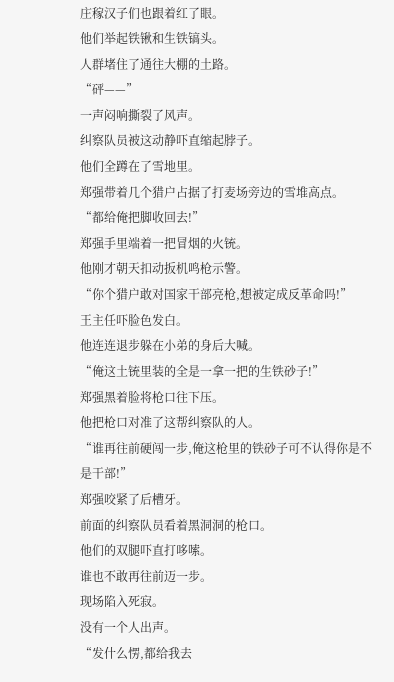庄稼汉子们也跟着红了眼。
他们举起铁锹和生铁镐头。
人群堵住了通往大棚的土路。
“砰——”
一声闷响撕裂了风声。
纠察队员被这动静吓直缩起脖子。
他们全蹲在了雪地里。
郑强带着几个猎户占据了打麦场旁边的雪堆高点。
“都给俺把脚收回去!”
郑强手里端着一把冒烟的火铳。
他刚才朝天扣动扳机鸣枪示警。
“你个猎户敢对国家干部亮枪,想被定成反革命吗!”
王主任吓脸色发白。
他连连退步躲在小弟的身后大喊。
“俺这土铳里装的全是一拿一把的生铁砂子!”
郑强黑着脸将枪口往下压。
他把枪口对准了这帮纠察队的人。
“谁再往前硬闯一步,俺这枪里的铁砂子可不认得你是不是干部!”
郑强咬紧了后槽牙。
前面的纠察队员看着黑洞洞的枪口。
他们的双腿吓直打哆嗦。
谁也不敢再往前迈一步。
现场陷入死寂。
没有一个人出声。
“发什么愣,都给我去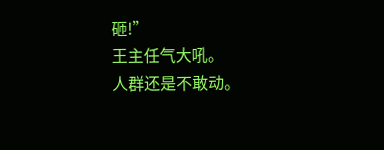砸!”
王主任气大吼。
人群还是不敢动。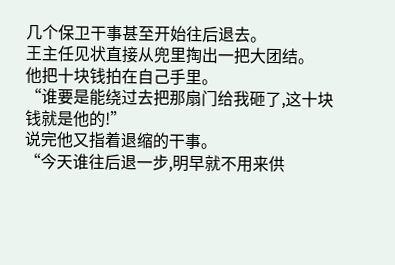几个保卫干事甚至开始往后退去。
王主任见状直接从兜里掏出一把大团结。
他把十块钱拍在自己手里。
“谁要是能绕过去把那扇门给我砸了,这十块钱就是他的!”
说完他又指着退缩的干事。
“今天谁往后退一步,明早就不用来供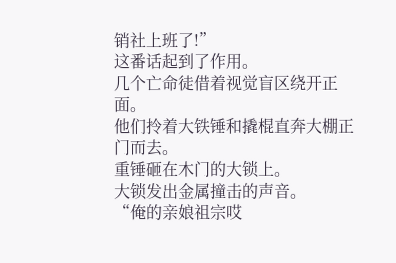销社上班了!”
这番话起到了作用。
几个亡命徒借着视觉盲区绕开正面。
他们拎着大铁锤和撬棍直奔大棚正门而去。
重锤砸在木门的大锁上。
大锁发出金属撞击的声音。
“俺的亲娘祖宗哎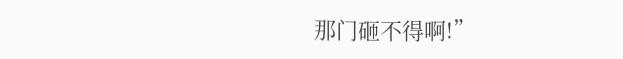那门砸不得啊!”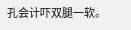孔会计吓双腿一软。